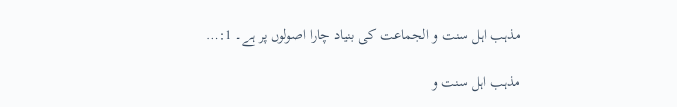مذہب اہل سنت و الجماعت کی بنیاد چارا اصولوں پر ہے۔ 1:…

مذہب اہل سنت و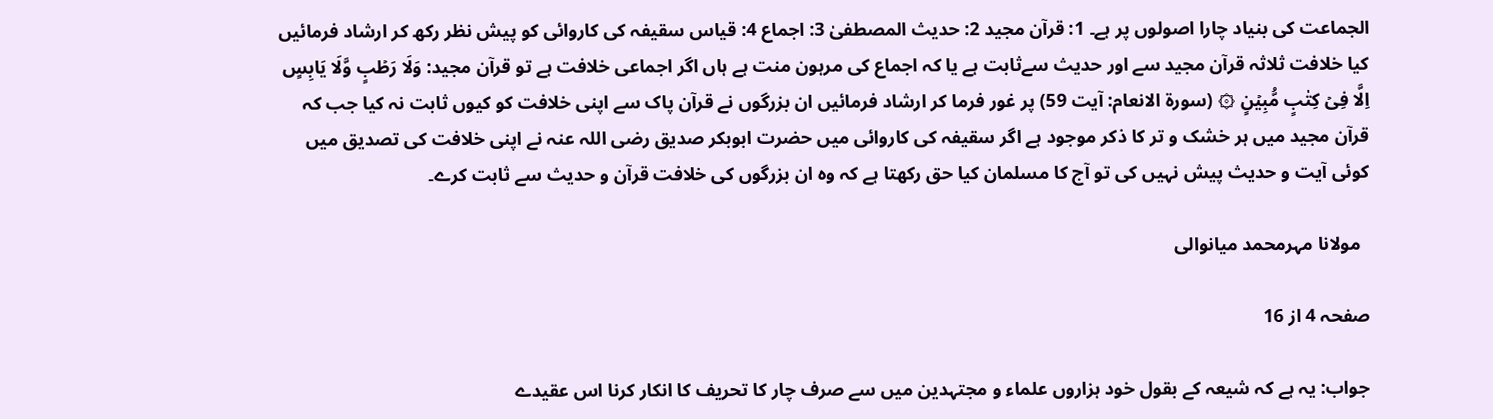الجماعت کی بنیاد چارا اصولوں پر ہے۔ 1: قرآن مجید 2: حدیث المصطفىٰ 3: اجماع 4: قیاس سقیفہ کی کاروائی کو پیش نظر رکھ کر ارشاد فرمائیں کیا خلافت ثلاثہ قرآن مجید سے اور حدیث سےثابت ہے یا کہ اجماع کی مرہون منت ہے ہاں اگر اجماعی خلافت ہے تو قرآن مجید: وَلَا رَطۡبٍ وَّلَا يَابِسٍ اِلَّا فِىۡ كِتٰبٍ مُّبِيۡنٍ ۞ (سورۃ الانعام: آیت 59) پر غور فرما کر ارشاد فرمائیں ان بزرگوں نے قرآن پاک سے اپنی خلافت کو کیوں ثابت نہ کیا جب کہ قرآن مجید میں ہر خشک و تر کا ذکر موجود ہے اگر سقیفہ کی کاروائی میں حضرت ابوبکر صدیق رضی اللہ عنہ نے اپنی خلافت کی تصدیق میں کوئی آیت و حدیث پیش نہیں کی تو آج کا مسلمان کیا حق رکھتا ہے کہ وہ ان بزرگوں کی خلافت قرآن و حدیث سے ثابت کرے۔

  مولانا مہرمحمد میانوالی

صفحہ 4 از 16

جواب: یہ ہے کہ شیعہ کے بقول خود ہزاروں علماء و مجتہدین میں سے صرف چار کا تحریف کا انکار کرنا اس عقیدے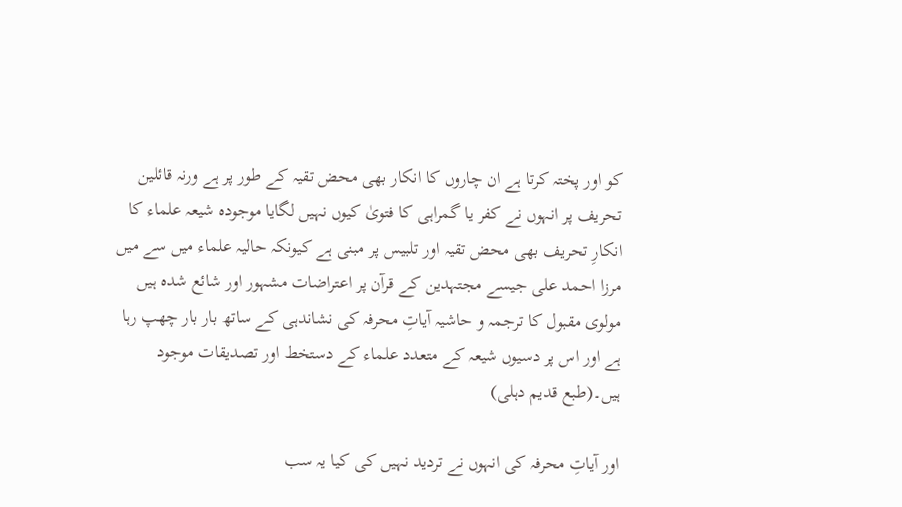کو اور پختہ کرتا ہے ان چاروں کا انکار بھی محض تقیہ کے طور پر ہے ورنہ قائلین تحریف پر انہوں نے کفر یا گمراہی کا فتویٰ کیوں نہیں لگایا موجودہ شیعہ علماء کا انکارِ تحریف بھی محض تقیہ اور تلبیس پر مبنی ہے کیونکہ حالیہ علماء میں سے میں مرزا احمد علی جیسے مجتہدین کے قرآن پر اعتراضات مشہور اور شائع شدہ ہیں مولوی مقبول کا ترجمہ و حاشیہ آیاتِ محرفہ کی نشاندہی کے ساتھ بار بار چھپ رہا ہے اور اس پر دسیوں شیعہ کے متعدد علماء کے دستخط اور تصدیقات موجود ہیں۔(طبع قدیم دہلی)

اور آیاتِ محرفہ کی انہوں نے تردید نہیں کی کیا یہ سب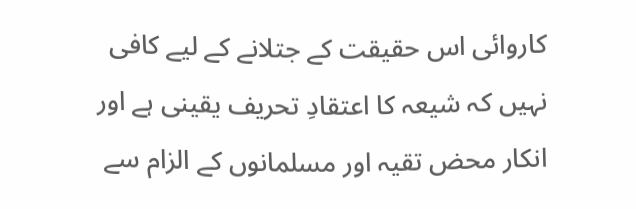کاروائی اس حقیقت کے جتلانے کے لیے کافی نہیں کہ شیعہ کا اعتقادِ تحریف یقینی ہے اور انکار محض تقیہ اور مسلمانوں کے الزام سے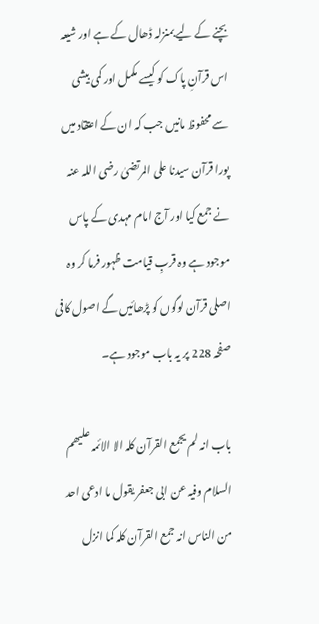بچنے کے لیے بمنزلہ ڈھال کے ہے اور شیعہ اس قرآنِ پاک کو کیسے مکمل اور کمی بیشی سے محفوظ مانیں جب کہ ان کے اعتقاد میں پورا قرآن سیدنا علی المرتضیٰ رضی اللہ عنہ نے جمع کیا اور آج امام مہدی کے پاس موجود ہے وہ قربِ قیامت ظہور فرما کر وہ اصلی قرآن لوگوں کو پڑھائیں گے اصول کافی صفحہ 228 پر یہ باب موجود ہے۔

باب انہ لم یجمع القرآن کلہ الا الائمہ علیھم السلام وفیہ عن ابی جعفر یقول ما ادعی احد من الناس انہ جمع القرآن کلہ کما انزل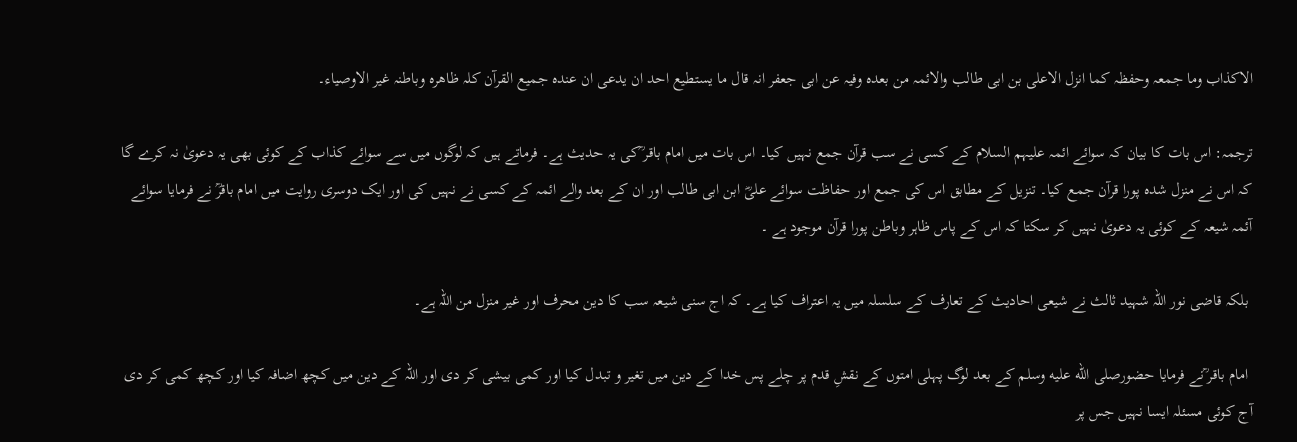الاکذاب وما جمعہ وحفظہ کما انزل الاعلی بن ابی طالب والائمہ من بعدہ وفیہ عن ابی جعفر انہ قال ما یستطیع احد ان یدعی ان عندہ جمیع القرآن کلہ ظاھرہ وباطنہ غیر الاوصیاء۔

ترجمہ: اس بات کا بیان کہ سوائے ائمہ علیہم السلام کے کسی نے سب قرآن جمع نہیں کیا۔ اس بات میں امام باقر ؒکی یہ حدیث ہے۔ فرماتے ہیں کہ لوگوں میں سے سوائے کذاب کے کوئی بھی یہ دعویٰ نہ کرے گا کہ اس نے منزل شدہ پورا قرآن جمع کیا۔ تنزیل کے مطابق اس کی جمع اور حفاظت سوائے علیؓ ابن ابی طالب اور ان کے بعد والے ائمہ کے کسی نے نہیں کی اور ایک دوسری روایت میں امام باقرؒ نے فرمایا سوائے آئمہ شیعہ کے کوئی یہ دعویٰ نہیں کر سکتا کہ اس کے پاس ظاہر وباطن پورا قرآن موجود ہے ۔

 بلکہ قاضی نور اللہ شہید ثالث نے شیعی احادیث کے تعارف کے سلسلہ میں یہ اعتراف کیا ہے۔ کہ اج سنی شیعہ سب کا دین محرف اور غیر منزل من اللہ ہے۔

 امام باقر ؒنے فرمایا حضورصلى الله عليه وسلم کے بعد لوگ پہلی امتوں کے نقشِ قدم پر چلے پس خدا کے دین میں تغیر و تبدل کیا اور کمی بیشی کر دی اور اللہ کے دین میں کچھ اضافہ کیا اور کچھ کمی کر دی آج کوئی مسئلہ ایسا نہیں جس پر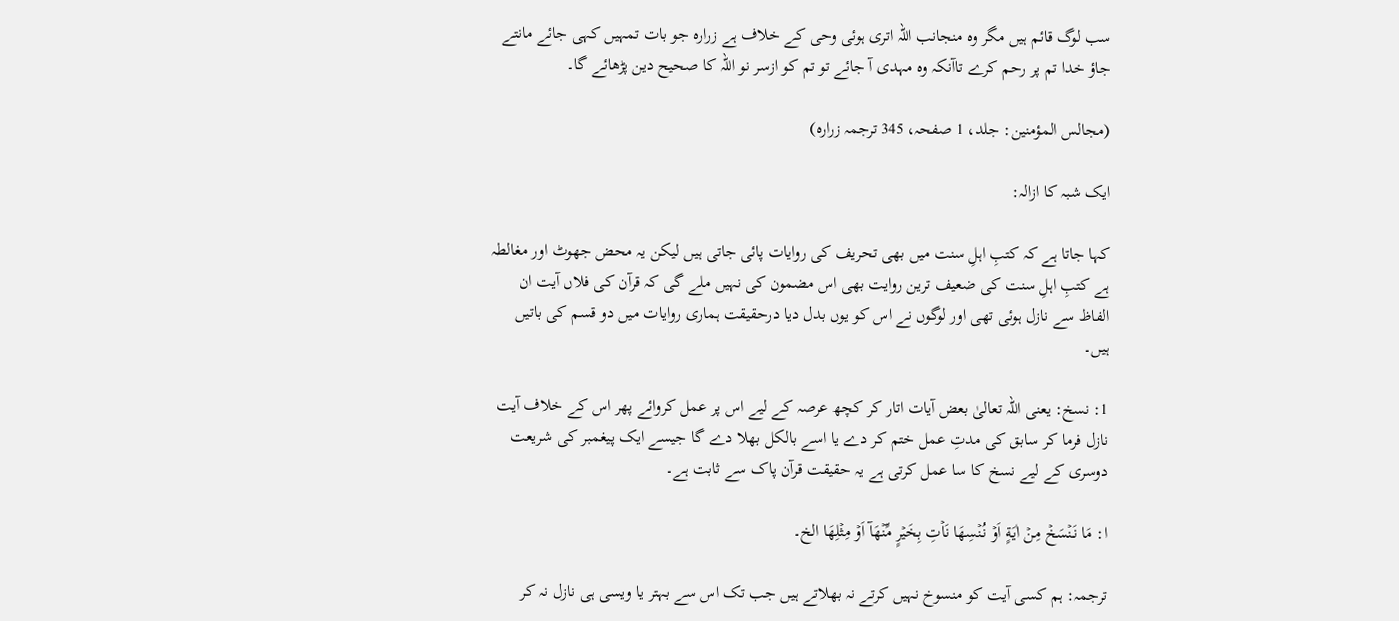سب لوگ قائم ہیں مگر وہ منجانب اللہ اتری ہوئی وحی کے خلاف ہے زرارہ جو بات تمہیں کہی جائے مانتے جاؤ خدا تم پر رحم کرے تاآنکہ وہ مہدی آ جائے تو تم کو ازسر نو اللہ کا صحیح دین پڑھائے گا۔

(مجالس المؤمنین: جلد، 1 صفحہ، 345 ترجمہ زرارہ)

ایک شبہ کا ازالہ:

کہا جاتا ہے کہ کتبِ اہلِ سنت میں بھی تحریف کی روایات پائی جاتی ہیں لیکن یہ محض جھوٹ اور مغالطہ ہے کتبِ اہلِ سنت کی ضعیف ترین روایت بھی اس مضمون کی نہیں ملے گی کہ قرآن کی فلاں آیت ان الفاظ سے نازل ہوئی تھی اور لوگوں نے اس کو یوں بدل دیا درحقیقت ہماری روایات میں دو قسم کی باتیں ہیں۔

1: نسخ: یعنی اللہ تعالیٰ بعض آیات اتار کر کچھ عرصہ کے لیے اس پر عمل کروائے پھر اس کے خلاف آیت نازل فرما کر سابق کی مدتِ عمل ختم کر دے یا اسے بالکل بھلا دے گا جیسے ایک پیغمبر کی شریعت دوسری کے لیے نسخ کا سا عمل کرتی ہے یہ حقیقت قرآن پاک سے ثابت ہے۔

ا: مَا نَنۡسَخۡ مِنۡ اٰيَةٍ اَوۡ نُنۡسِهَا نَاۡتِ بِخَيۡرٍ مِّنۡهَآ اَوۡ مِثۡلِهَا الخ۔

ترجمہ: ہم کسی آیت کو منسوخ نہیں کرتے نہ بھلاتے ہیں جب تک اس سے بہتر یا ویسی ہی نازل نہ کر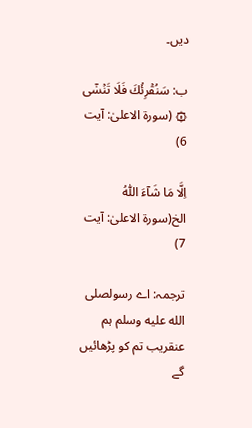دیں۔

ب: سَنُقۡرِئُكَ فَلَا تَنۡسٰٓى ۞ (سورۃ الاعلیٰ: آیت 6)

اِلَّا مَا شَآءَ اللّٰهُ‌ الخ(سورۃ الاعلیٰ: آیت 7)

ترجمہ: اے رسولصلى الله عليه وسلم ہم عنقریب تم کو پڑھائیں گے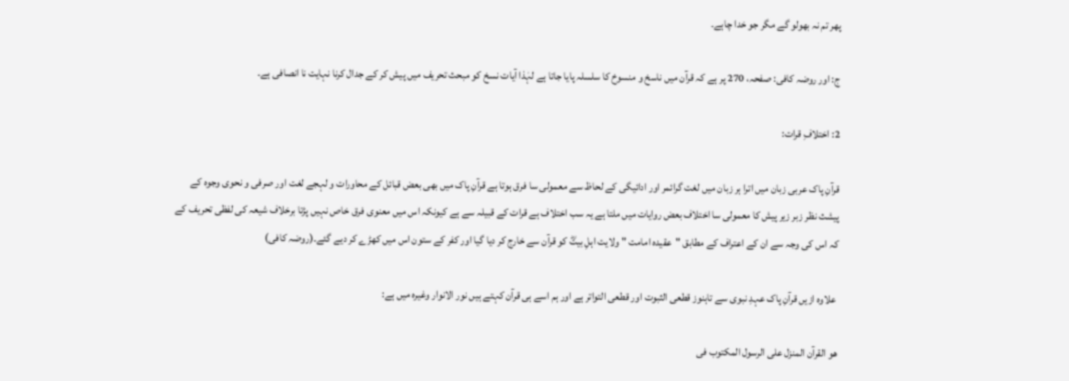پھر تم نہ بھولو گے مگر جو خدا چاہے۔

ج: اور روضہ کافی: صفحہ، 270 پر ہے کہ قرآن میں ناسخ و منسوخ کا سلسلہ پایا جاتا ہے لہٰذا آیات نسخ کو مبحث تحریف میں پیش کر کے جدال کرنا نہایت نا انصافی ہے۔

2: اختلافِ قرات:

قرآنِ پاک عربی زبان میں اترا ہر زبان میں لغت گرائمر اور ادائیگی کے لحاظ سے معمولی سا فرق ہوتا ہے قرآنِ پاک میں بھی بعض قبائل کے محاورات و لہجے لغت اور صرفی و نحوی وجوہ کے پیشث نظر زبر زیر پیش کا معمولی سا اختلاف بعض روایات میں ملتا ہے یہ سب اختلاف ہے قرات کے قبیلہ سے ہے کیونکہ اس میں معنوی فرق خاص نہیں پڑتا برخلاف شیعہ کی لفظی تحریف کے کہ اس کی وجہ سے ان کے اعتراف کے مطابق "عقیدہ امامت " ولایت اہلِ بیتؓ کو قرآن سے خارج کر دیا گیا اور کفر کے ستون اس میں کھڑے کر دیے گئے۔(روضہ کافی)

 علاوہ ازیں قرآنِ پاک عہدِ نبوی سے تاہنوز قطعی الثبوت اور قطعی التواتر ہے اور ہم اسے ہی قرآن کہتے ہیں نور الانوار وغیرہ میں ہے:

ھو القرآن المنزل علی الرسول المکتوب فی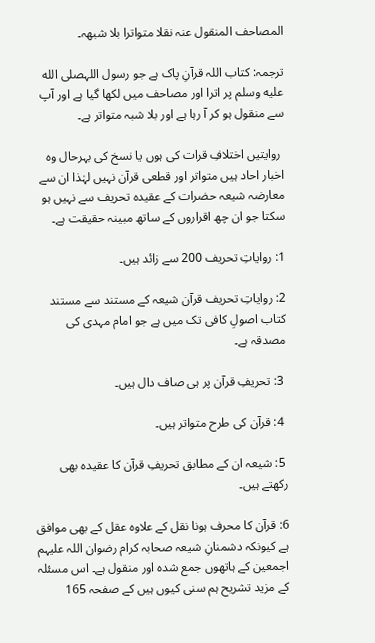المصاحف المنقول عنہ نقلا متواترا بلا شبھہ۔

ترجمہ: کتاب اللہ قرآنِ پاک ہے جو رسول اللہصلى الله عليه وسلم پر اترا اور مصاحف میں لکھا گیا ہے اور آپ سے منقول ہو کر آ رہا ہے اور بلا شبہ متواتر ہے۔

 روایتیں اختلافِ قرات کی ہوں یا نسخ کی بہرحال وہ اخبار احاد ہیں متواتر اور قطعی قرآن نہیں لہٰذا ان سے معارضہ شیعہ حضرات کے عقیدہ تحریف سے نہیں ہو سکتا جو ان چھ اقراروں کے ساتھ مبینہ حقیقت ہے۔

1: روایاتِ تحریف 200 سے زائد ہیں۔

2: روایاتِ تحریف قرآن شیعہ کے مستند سے مستند کتاب اصولِ کافی تک میں ہے جو امام مہدی کی مصدقہ ہے۔

 3: تحریفِ قرآن پر ہی صاف دال ہیں۔

 4: قرآن کی طرح متواتر ہیں۔

 5: شیعہ ان کے مطابق تحریفِ قرآن کا عقیدہ بھی رکھتے ہیں۔

6: قرآن کا محرف ہونا نقل کے علاوہ عقل کے بھی موافق ہے کیونکہ دشمنانِ شیعہ صحابہ کرام رضوان اللہ علیہم اجمعین کے ہاتھوں جمع شدہ اور منقول ہے۔ اس مسئلہ کے مزید تشریح ہم سنی کیوں ہیں کے صفحہ 165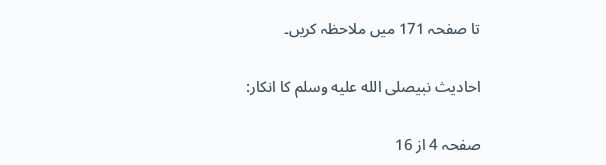تا صفحہ 171 میں ملاحظہ کریں۔

احادیث نبیصلى الله عليه وسلم کا انکار:

صفحہ 4 از 16